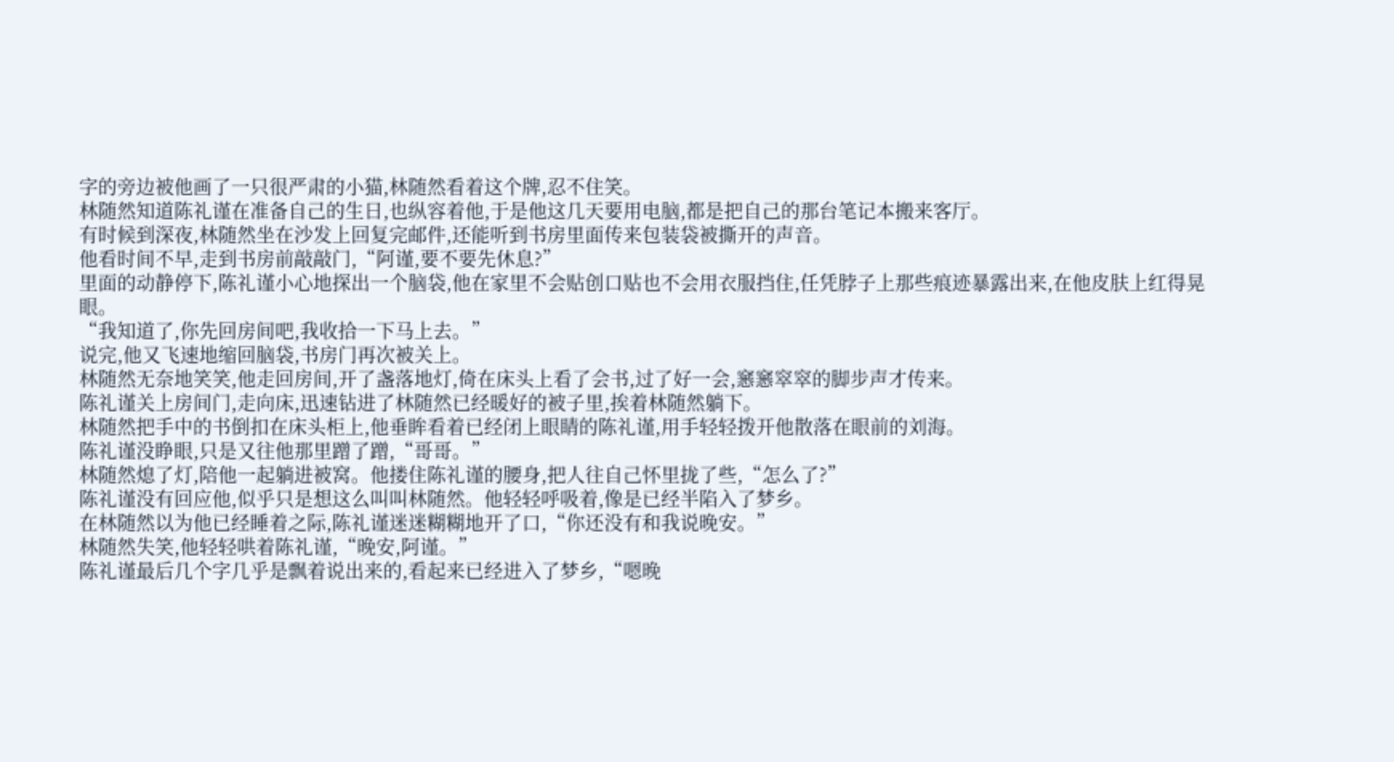字的旁边被他画了一只很严肃的小猫,林随然看着这个牌,忍不住笑。
林随然知道陈礼谨在准备自己的生日,也纵容着他,于是他这几天要用电脑,都是把自己的那台笔记本搬来客厅。
有时候到深夜,林随然坐在沙发上回复完邮件,还能听到书房里面传来包装袋被撕开的声音。
他看时间不早,走到书房前敲敲门,“阿谨,要不要先休息?”
里面的动静停下,陈礼谨小心地探出一个脑袋,他在家里不会贴创口贴也不会用衣服挡住,任凭脖子上那些痕迹暴露出来,在他皮肤上红得晃眼。
“我知道了,你先回房间吧,我收拾一下马上去。”
说完,他又飞速地缩回脑袋,书房门再次被关上。
林随然无奈地笑笑,他走回房间,开了盏落地灯,倚在床头上看了会书,过了好一会,窸窸窣窣的脚步声才传来。
陈礼谨关上房间门,走向床,迅速钻进了林随然已经暖好的被子里,挨着林随然躺下。
林随然把手中的书倒扣在床头柜上,他垂眸看着已经闭上眼睛的陈礼谨,用手轻轻拨开他散落在眼前的刘海。
陈礼谨没睁眼,只是又往他那里蹭了蹭,“哥哥。”
林随然熄了灯,陪他一起躺进被窝。他搂住陈礼谨的腰身,把人往自己怀里拢了些,“怎么了?”
陈礼谨没有回应他,似乎只是想这么叫叫林随然。他轻轻呼吸着,像是已经半陷入了梦乡。
在林随然以为他已经睡着之际,陈礼谨迷迷糊糊地开了口,“你还没有和我说晚安。”
林随然失笑,他轻轻哄着陈礼谨,“晚安,阿谨。”
陈礼谨最后几个字几乎是飘着说出来的,看起来已经进入了梦乡,“嗯晚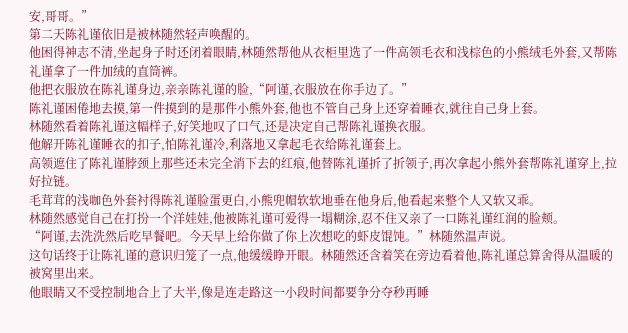安,哥哥。”
第二天陈礼谨依旧是被林随然轻声唤醒的。
他困得神志不清,坐起身子时还闭着眼睛,林随然帮他从衣柜里选了一件高领毛衣和浅棕色的小熊绒毛外套,又帮陈礼谨拿了一件加绒的直筒裤。
他把衣服放在陈礼谨身边,亲亲陈礼谨的脸,“阿谨,衣服放在你手边了。”
陈礼谨困倦地去摸,第一件摸到的是那件小熊外套,他也不管自己身上还穿着睡衣,就往自己身上套。
林随然看着陈礼谨这幅样子,好笑地叹了口气,还是决定自己帮陈礼谨换衣服。
他解开陈礼谨睡衣的扣子,怕陈礼谨冷,利落地又拿起毛衣给陈礼谨套上。
高领遮住了陈礼谨脖颈上那些还未完全消下去的红痕,他替陈礼谨折了折领子,再次拿起小熊外套帮陈礼谨穿上,拉好拉链。
毛茸茸的浅咖色外套衬得陈礼谨脸蛋更白,小熊兜帽软软地垂在他身后,他看起来整个人又软又乖。
林随然感觉自己在打扮一个洋娃娃,他被陈礼谨可爱得一塌糊涂,忍不住又亲了一口陈礼谨红润的脸颊。
“阿谨,去洗洗然后吃早餐吧。今天早上给你做了你上次想吃的虾皮馄饨。”林随然温声说。
这句话终于让陈礼谨的意识归笼了一点,他缓缓睁开眼。林随然还含着笑在旁边看着他,陈礼谨总算舍得从温暖的被窝里出来。
他眼睛又不受控制地合上了大半,像是连走路这一小段时间都要争分夺秒再睡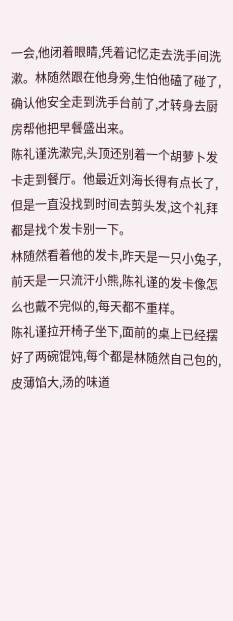一会,他闭着眼睛,凭着记忆走去洗手间洗漱。林随然跟在他身旁,生怕他磕了碰了,确认他安全走到洗手台前了,才转身去厨房帮他把早餐盛出来。
陈礼谨洗漱完,头顶还别着一个胡萝卜发卡走到餐厅。他最近刘海长得有点长了,但是一直没找到时间去剪头发,这个礼拜都是找个发卡别一下。
林随然看着他的发卡,昨天是一只小兔子,前天是一只流汗小熊,陈礼谨的发卡像怎么也戴不完似的,每天都不重样。
陈礼谨拉开椅子坐下,面前的桌上已经摆好了两碗馄饨,每个都是林随然自己包的,皮薄馅大,汤的味道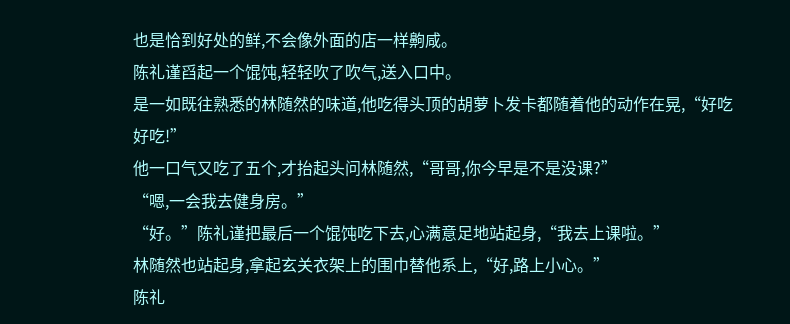也是恰到好处的鲜,不会像外面的店一样齁咸。
陈礼谨舀起一个馄饨,轻轻吹了吹气,送入口中。
是一如既往熟悉的林随然的味道,他吃得头顶的胡萝卜发卡都随着他的动作在晃,“好吃好吃!”
他一口气又吃了五个,才抬起头问林随然,“哥哥,你今早是不是没课?”
“嗯,一会我去健身房。”
“好。”陈礼谨把最后一个馄饨吃下去,心满意足地站起身,“我去上课啦。”
林随然也站起身,拿起玄关衣架上的围巾替他系上,“好,路上小心。”
陈礼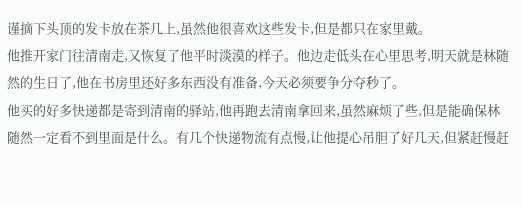谨摘下头顶的发卡放在茶几上,虽然他很喜欢这些发卡,但是都只在家里戴。
他推开家门往清南走,又恢复了他平时淡漠的样子。他边走低头在心里思考,明天就是林随然的生日了,他在书房里还好多东西没有准备,今天必须要争分夺秒了。
他买的好多快递都是寄到清南的驿站,他再跑去清南拿回来,虽然麻烦了些,但是能确保林随然一定看不到里面是什么。有几个快递物流有点慢,让他提心吊胆了好几天,但紧赶慢赶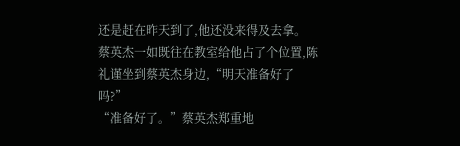还是赶在昨天到了,他还没来得及去拿。
蔡英杰一如既往在教室给他占了个位置,陈礼谨坐到蔡英杰身边,“明天准备好了吗?”
“准备好了。”蔡英杰郑重地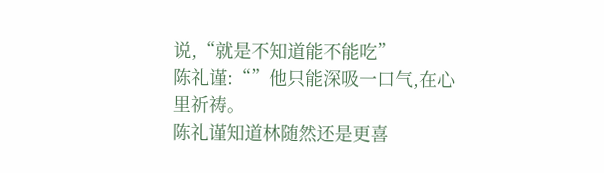说,“就是不知道能不能吃”
陈礼谨:“”他只能深吸一口气,在心里祈祷。
陈礼谨知道林随然还是更喜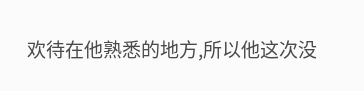欢待在他熟悉的地方,所以他这次没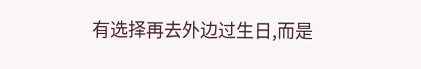有选择再去外边过生日,而是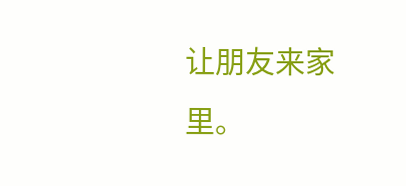让朋友来家里。